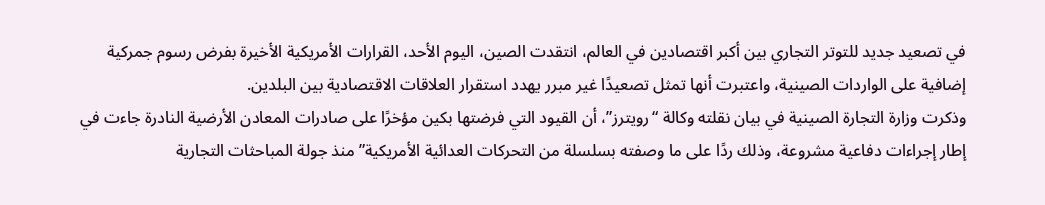في تصعيد جديد للتوتر التجاري بين أكبر اقتصادين في العالم، انتقدت الصين، اليوم الأحد، القرارات الأمريكية الأخيرة بفرض رسوم جمركية إضافية على الواردات الصينية، واعتبرت أنها تمثل تصعيدًا غير مبرر يهدد استقرار العلاقات الاقتصادية بين البلدين.
وذكرت وزارة التجارة الصينية في بيان نقلته وكالة “رويترز”، أن القيود التي فرضتها بكين مؤخرًا على صادرات المعادن الأرضية النادرة جاءت في إطار إجراءات دفاعية مشروعة، وذلك ردًا على ما وصفته بسلسلة من التحركات العدائية الأمريكية” منذ جولة المباحثات التجارية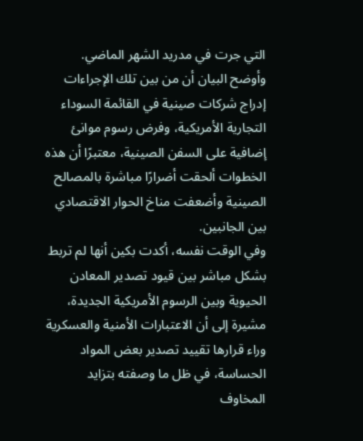التي جرت في مدريد الشهر الماضي.
وأوضح البيان أن من بين تلك الإجراءات إدراج شركات صينية في القائمة السوداء التجارية الأمريكية، وفرض رسوم موانئ إضافية على السفن الصينية، معتبرًا أن هذه الخطوات ألحقت أضرارًا مباشرة بالمصالح الصينية وأضعفت مناخ الحوار الاقتصادي بين الجانبين.
وفي الوقت نفسه، أكدت بكين أنها لم تربط بشكل مباشر بين قيود تصدير المعادن الحيوية وبين الرسوم الأمريكية الجديدة، مشيرة إلى أن الاعتبارات الأمنية والعسكرية وراء قرارها تقييد تصدير بعض المواد الحساسة، في ظل ما وصفته بتزايد المخاوف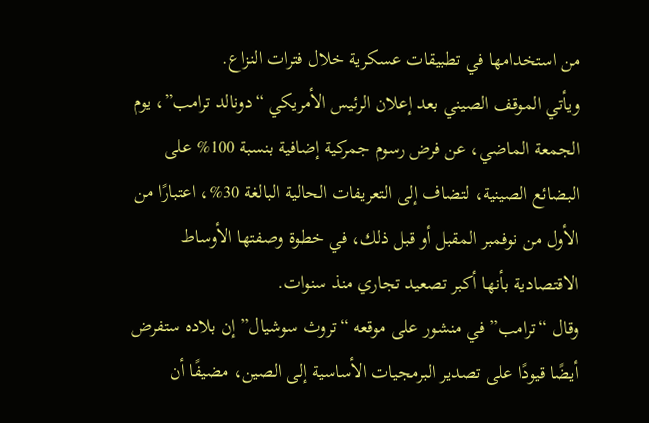من استخدامها في تطبيقات عسكرية خلال فترات النزاع.
ويأتي الموقف الصيني بعد إعلان الرئيس الأمريكي “دونالد ترامب”، يوم الجمعة الماضي، عن فرض رسوم جمركية إضافية بنسبة 100% على البضائع الصينية، لتضاف إلى التعريفات الحالية البالغة 30%، اعتبارًا من الأول من نوفمبر المقبل أو قبل ذلك، في خطوة وصفتها الأوساط الاقتصادية بأنها أكبر تصعيد تجاري منذ سنوات.
وقال “ترامب” في منشور على موقعه “تروث سوشيال” إن بلاده ستفرض أيضًا قيودًا على تصدير البرمجيات الأساسية إلى الصين، مضيفًا أن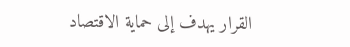القرار يهدف إلى حماية الاقتصاد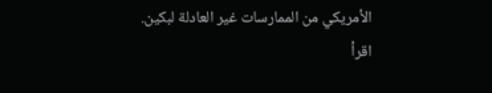الأمريكي من الممارسات غير العادلة لبكين.
اقرأ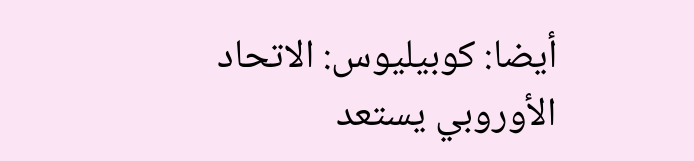أيضا: كوبيليوس: الاتحاد الأوروبي يستعد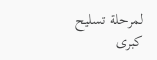لمرحلة تسليح كبرى